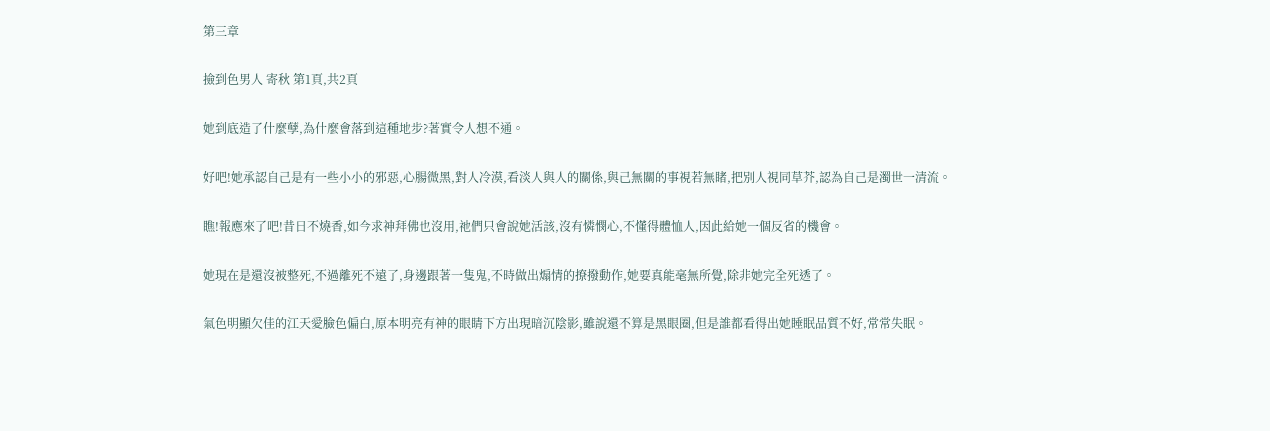第三章

撿到色男人 寄秋 第1頁,共2頁

她到底造了什麼孽,為什麼會落到這種地步?著實令人想不通。

好吧!她承認自己是有一些小小的邪惡,心腸微黑,對人冷漠,看淡人與人的關係,與己無關的事視若無睹,把別人視同草芥,認為自己是濁世一清流。

瞧!報應來了吧!昔日不燒香,如今求神拜佛也沒用,祂們只會說她活該,沒有憐憫心,不懂得體恤人,因此給她一個反省的機會。

她現在是還沒被整死,不過離死不遠了,身邊跟著一隻鬼,不時做出煽情的撩撥動作,她要真能毫無所覺,除非她完全死透了。

氣色明顯欠佳的江天愛臉色偏白,原本明亮有神的眼睛下方出現暗沉陰影,雖說還不算是黑眼圈,但是誰都看得出她睡眠品質不好,常常失眠。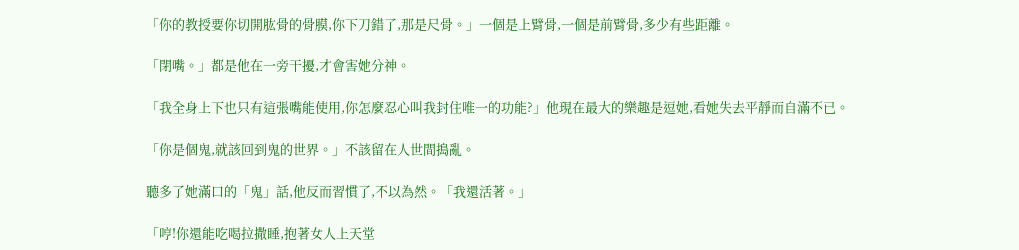「你的教授要你切開肱骨的骨膜,你下刀錯了,那是尺骨。」一個是上臂骨,一個是前臂骨,多少有些距離。

「閉嘴。」都是他在一旁干擾,才會害她分神。

「我全身上下也只有這張嘴能使用,你怎麼忍心叫我封住唯一的功能?」他現在最大的樂趣是逗她,看她失去平靜而自滿不已。

「你是個鬼,就該回到鬼的世界。」不該留在人世間搗亂。

聽多了她滿口的「鬼」話,他反而習慣了,不以為然。「我還活著。」

「哼!你還能吃喝拉撒睡,抱著女人上天堂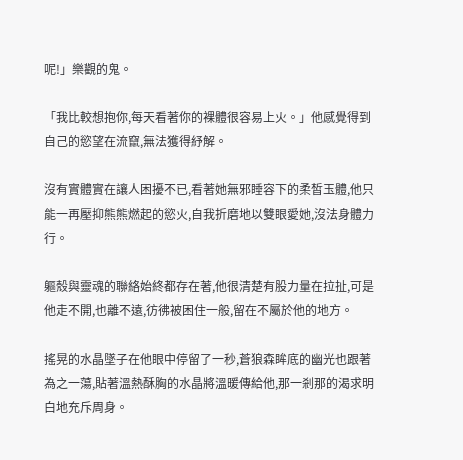呢!」樂觀的鬼。

「我比較想抱你,每天看著你的裸體很容易上火。」他感覺得到自己的慾望在流竄,無法獲得紓解。

沒有實體實在讓人困擾不已,看著她無邪睡容下的柔皙玉體,他只能一再壓抑熊熊燃起的慾火,自我折磨地以雙眼愛她,沒法身體力行。

軀殼與靈魂的聯絡始終都存在著,他很清楚有股力量在拉扯,可是他走不開,也離不遠,彷彿被困住一般,留在不屬於他的地方。

搖晃的水晶墜子在他眼中停留了一秒,蒼狼森眸底的幽光也跟著為之一蕩,貼著溫熱酥胸的水晶將溫暖傳給他,那一剎那的渴求明白地充斥周身。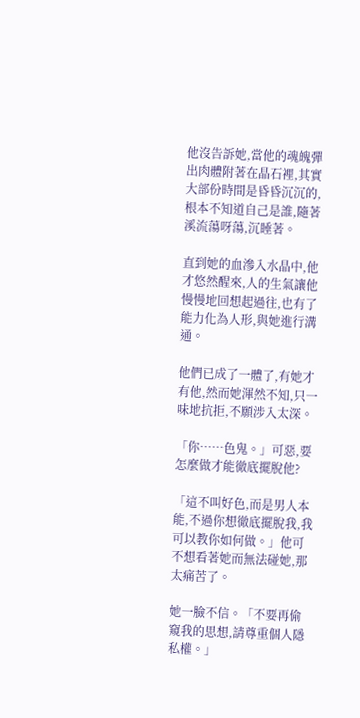他沒告訴她,當他的魂魄彈出肉體附著在晶石裡,其實大部份時間是昏昏沉沉的,根本不知道自己是誰,隨著溪流蕩呀蕩,沉睡著。

直到她的血滲入水晶中,他才悠然醒來,人的生氣讓他慢慢地回想起過往,也有了能力化為人形,與她進行溝通。

他們已成了一體了,有她才有他,然而她渾然不知,只一味地抗拒,不願涉入太深。

「你……色鬼。」可惡,要怎麼做才能徹底擺脫他?

「這不叫好色,而是男人本能,不過你想徹底擺脫我,我可以教你如何做。」他可不想看著她而無法碰她,那太痛苦了。

她一臉不信。「不要再偷窺我的思想,請尊重個人隱私權。」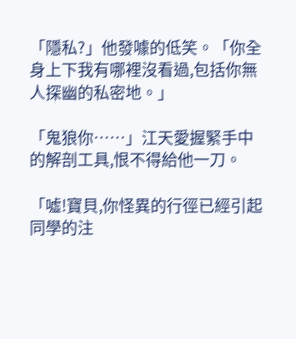「隱私?」他發噱的低笑。「你全身上下我有哪裡沒看過,包括你無人探幽的私密地。」

「鬼狼你……」江天愛握緊手中的解剖工具,恨不得給他一刀。

「噓!寶貝,你怪異的行徑已經引起同學的注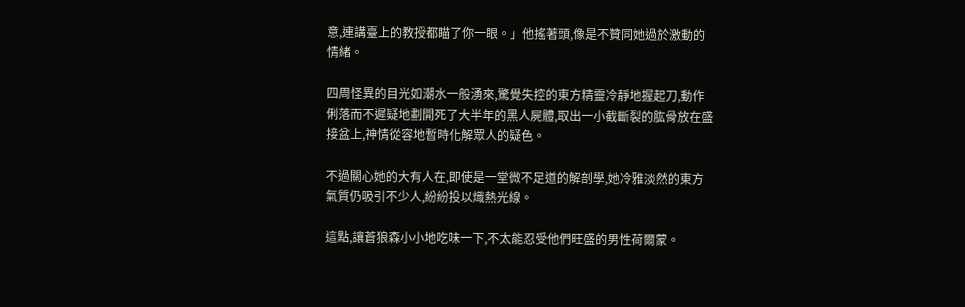意,連講臺上的教授都瞄了你一眼。」他搖著頭,像是不贊同她過於激動的情緒。

四周怪異的目光如潮水一般湧來,驚覺失控的東方精靈冷靜地握起刀,動作俐落而不遲疑地劃開死了大半年的黑人屍體,取出一小截斷裂的肱骨放在盛接盆上,神情從容地暫時化解眾人的疑色。

不過關心她的大有人在,即使是一堂微不足道的解剖學,她冷雅淡然的東方氣質仍吸引不少人,紛紛投以熾熱光線。

這點,讓蒼狼森小小地吃味一下,不太能忍受他們旺盛的男性荷爾蒙。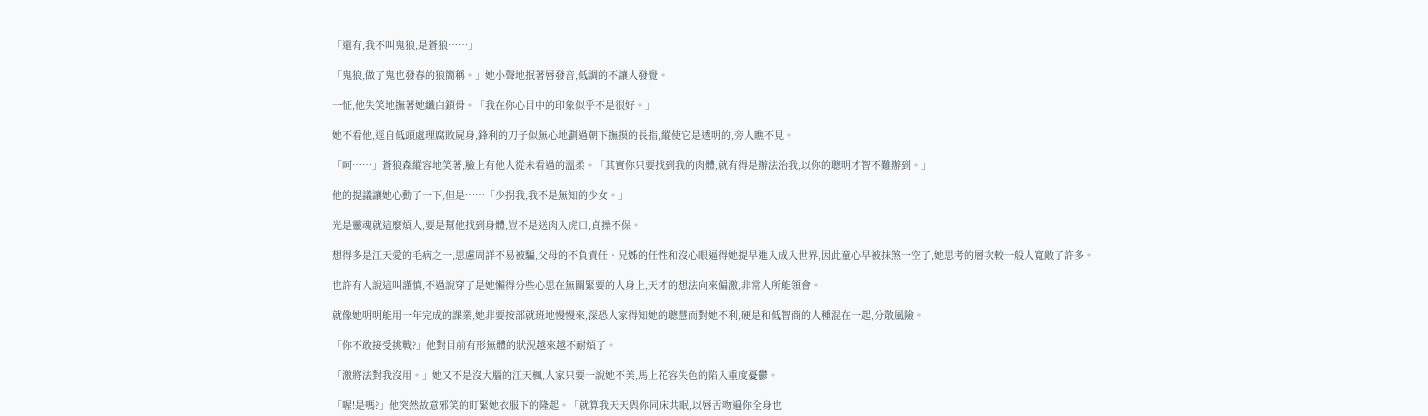「還有,我不叫鬼狼,是蒼狼……」

「鬼狼,做了鬼也發春的狼簡稱。」她小聲地抿著唇發音,低調的不讓人發覺。

一怔,他失笑地撫著她纖白鎖骨。「我在你心目中的印象似乎不是很好。」

她不看他,逕自低頭處理腐敗屍身,鋒利的刀子似無心地劃過朝下撫摸的長指,縱使它是透明的,旁人瞧不見。

「呵……」蒼狼森縱容地笑著,臉上有他人從未看過的溫柔。「其實你只要找到我的肉體,就有得是辦法治我,以你的聰明才智不難辦到。」

他的提議讓她心動了一下,但是……「少拐我,我不是無知的少女。」

光是靈魂就這麼煩人,要是幫他找到身體,豈不是送肉入虎口,貞操不保。

想得多是江天愛的毛病之一,思慮周詳不易被騙,父母的不負責任、兄姊的任性和沒心眼逼得她提早進入成入世界,因此童心早被抹煞一空了,她思考的層次較一般人寬敞了許多。

也許有人說這叫謹慎,不過說穿了是她懶得分些心思在無關緊要的人身上,天才的想法向來偏激,非常人所能領會。

就像她明明能用一年完成的課業,她非要按部就班地慢慢來,深恐人家得知她的聰慧而對她不利,硬是和低智商的人種混在一起,分散風險。

「你不敢接受挑戰?」他對目前有形無體的狀況越來越不耐煩了。

「激將法對我沒用。」她又不是沒大腦的江天楓,人家只要一說她不美,馬上花容失色的陷入重度憂鬱。

「喔!是嗎?」他突然故意邪笑的盯緊她衣服下的隆起。「就算我天天與你同床共眠,以唇舌吻遍你全身也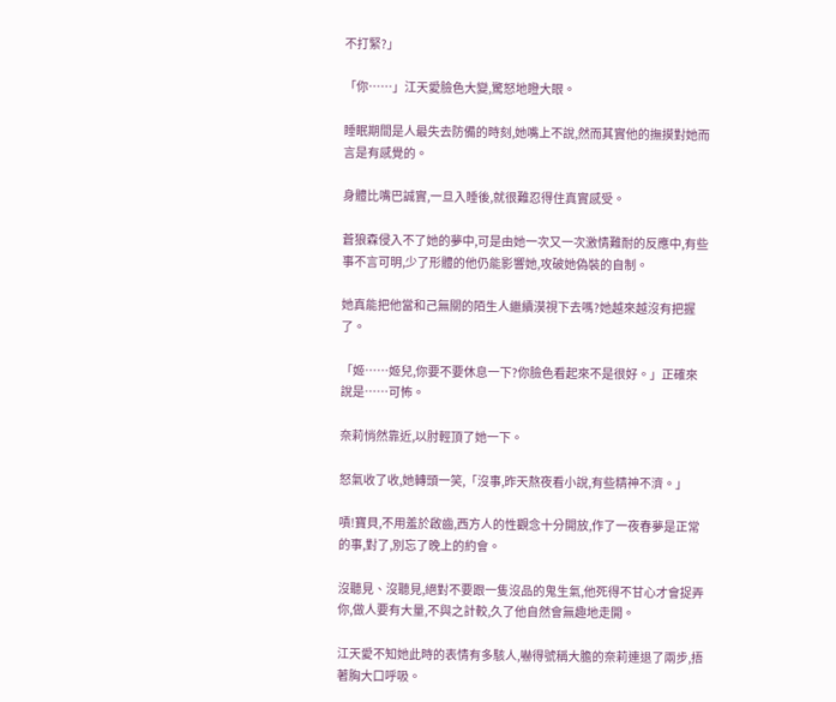不打緊?」

「你……」江天愛臉色大變,驚怒地瞪大眼。

睡眠期間是人最失去防備的時刻,她嘴上不說,然而其實他的撫摸對她而言是有感覺的。

身體比嘴巴誠實,一旦入睡後,就很難忍得住真實感受。

蒼狼森侵入不了她的夢中,可是由她一次又一次激情難耐的反應中,有些事不言可明,少了形體的他仍能影響她,攻破她偽裝的自制。

她真能把他當和己無關的陌生人繼續漠視下去嗎?她越來越沒有把握了。

「姬……姬兒,你要不要休息一下?你臉色看起來不是很好。」正確來說是……可怖。

奈莉悄然靠近,以肘輕頂了她一下。

怒氣收了收,她轉頭一笑,「沒事,昨天熬夜看小說,有些精神不濟。」

嘖!寶貝,不用羞於啟齒,西方人的性觀念十分開放,作了一夜春夢是正常的事,對了,別忘了晚上的約會。

沒聽見、沒聽見,絕對不要跟一隻沒品的鬼生氣,他死得不甘心才會捉弄你,做人要有大量,不與之計較,久了他自然會無趣地走開。

江天愛不知她此時的表情有多駭人,嚇得號稱大膽的奈莉連退了兩步,捂著胸大口呼吸。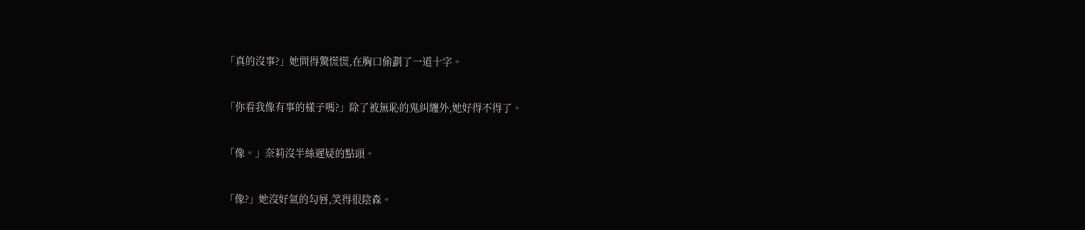「真的沒事?」她問得驚慌慌,在胸口偷劃了一道十字。

「你看我像有事的樣子嗎?」除了被無恥的鬼糾纏外,她好得不得了。

「像。」奈莉沒半絲遲疑的點頭。

「像?」她沒好氣的勾唇,笑得很陰森。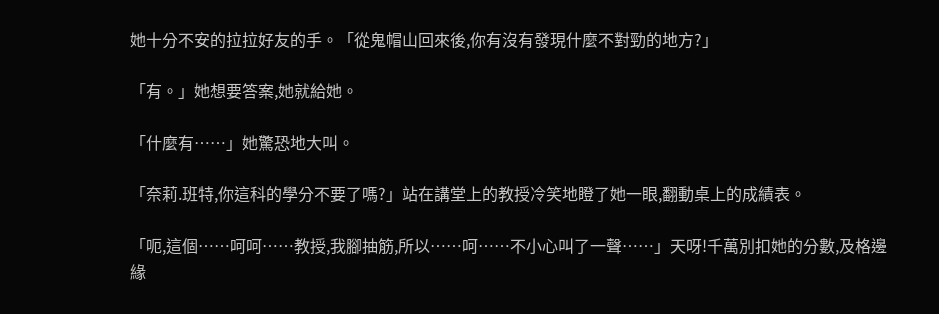她十分不安的拉拉好友的手。「從鬼帽山回來後,你有沒有發現什麼不對勁的地方?」

「有。」她想要答案,她就給她。

「什麼有……」她驚恐地大叫。

「奈莉.班特,你這科的學分不要了嗎?」站在講堂上的教授冷笑地瞪了她一眼,翻動桌上的成績表。

「呃,這個……呵呵……教授,我腳抽筋,所以……呵……不小心叫了一聲……」天呀!千萬別扣她的分數,及格邊緣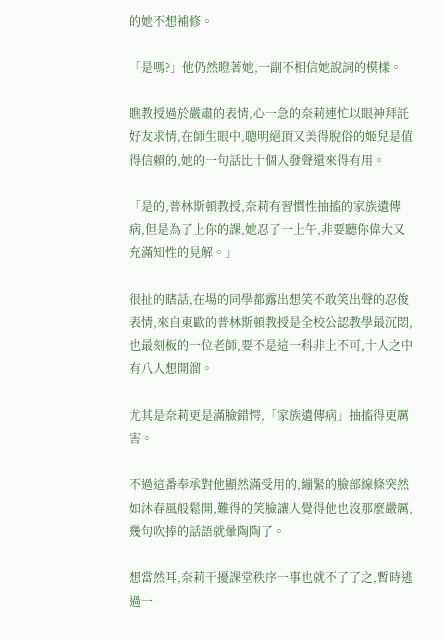的她不想補修。

「是嗎?」他仍然瞪著她,一副不相信她說詞的模樣。

瞧教授過於嚴肅的表情,心一急的奈莉連忙以眼神拜託好友求情,在師生眼中,聰明絕頂又美得脫俗的姬兒是值得信賴的,她的一句話比十個人發聲還來得有用。

「是的,普林斯頓教授,奈莉有習慣性抽搐的家族遺傳病,但是為了上你的課,她忍了一上午,非要聽你偉大又充滿知性的見解。」

很扯的瞎話,在場的同學都露出想笑不敢笑出聲的忍俊表情,來自東歐的普林斯頓教授是全校公認教學最沉悶,也最刻板的一位老師,要不是這一科非上不可,十人之中有八人想開溜。

尤其是奈莉更是滿臉錯愕,「家族遺傳病」抽搐得更厲害。

不過這番奉承對他顯然滿受用的,繃緊的臉部線條突然如沐春風般鬆開,難得的笑臉讓人覺得他也沒那麼嚴厲,幾句吹捧的話語就暈陶陶了。

想當然耳,奈莉干擾課堂秩序一事也就不了了之,暫時逃過一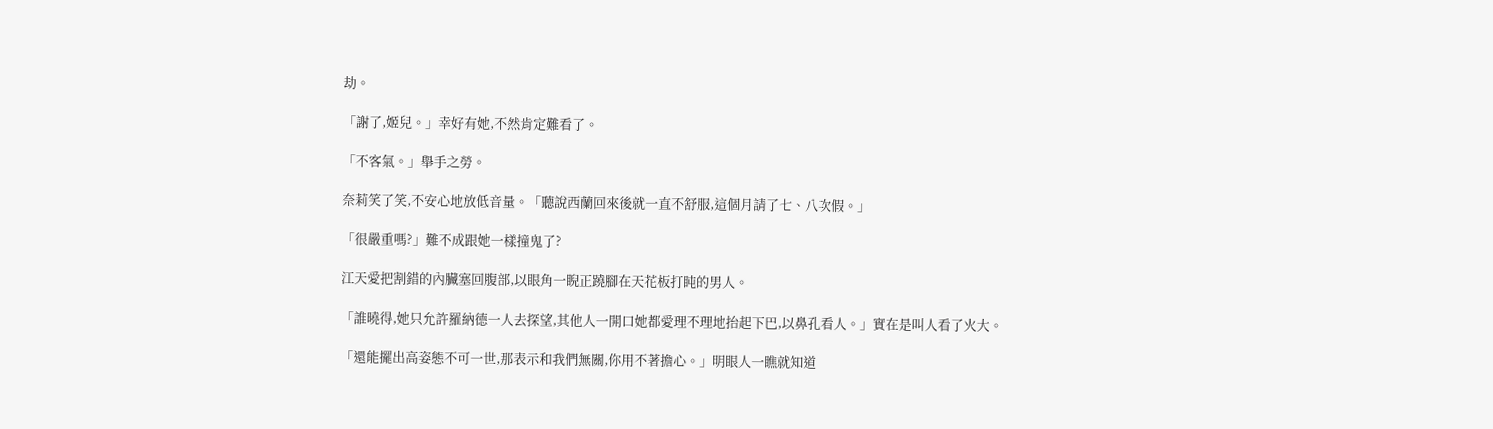劫。

「謝了,姬兒。」幸好有她,不然肯定難看了。

「不客氣。」舉手之勞。

奈莉笑了笑,不安心地放低音量。「聽說西蘭回來後就一直不舒服,這個月請了七、八次假。」

「很嚴重嗎?」難不成跟她一樣撞鬼了?

江天愛把割錯的內臟塞回腹部,以眼角一睨正蹺腳在天花板打盹的男人。

「誰曉得,她只允許羅納德一人去探望,其他人一開口她都愛理不理地抬起下巴,以鼻孔看人。」實在是叫人看了火大。

「還能擺出高姿態不可一世,那表示和我們無關,你用不著擔心。」明眼人一瞧就知道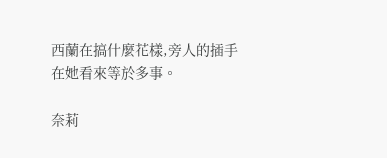西蘭在搞什麼花樣,旁人的插手在她看來等於多事。

奈莉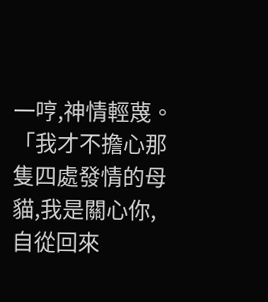一哼,神情輕蔑。「我才不擔心那隻四處發情的母貓,我是關心你,自從回來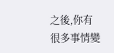之後,你有很多事情變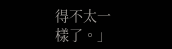得不太一樣了。」